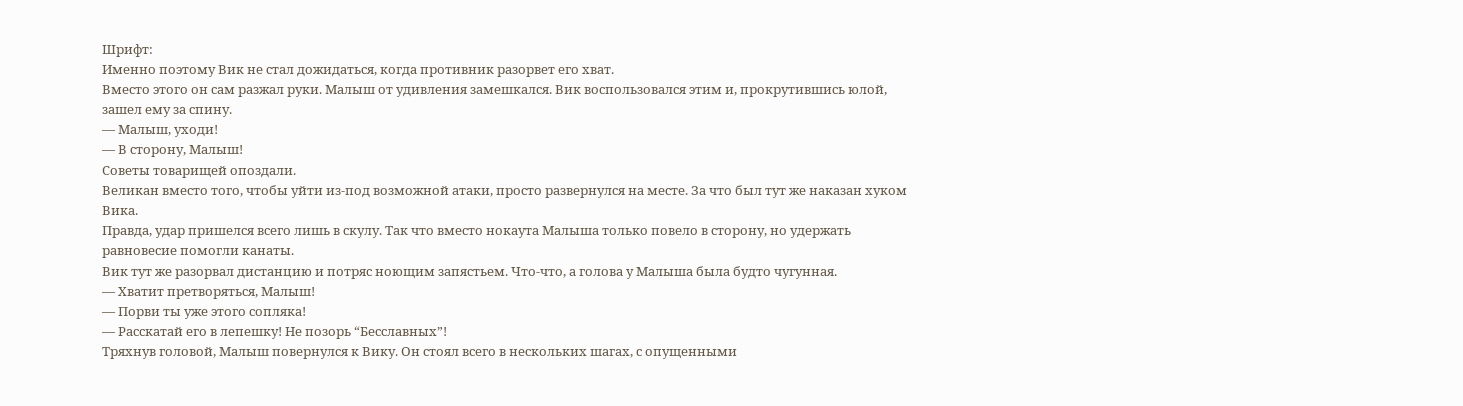Шрифт:
Именно поэтому Вик не стал дожидаться, когда противник разорвет его хват.
Вместо этого он сам разжал руки. Малыш от удивления замешкался. Вик воспользовался этим и, прокрутившись юлой, зашел ему за спину.
— Малыш, уходи!
— В сторону, Малыш!
Советы товарищей опоздали.
Великан вместо того, чтобы уйти из-под возможной атаки, просто развернулся на месте. За что был тут же наказан хуком Вика.
Правда, удар пришелся всего лишь в скулу. Так что вместо нокаута Малыша только повело в сторону, но удержать равновесие помогли канаты.
Вик тут же разорвал дистанцию и потряс ноющим запястьем. Что-что, а голова у Малыша была будто чугунная.
— Хватит претворяться, Малыш!
— Порви ты уже этого сопляка!
— Расскатай его в лепешку! Не позорь “Бесславных”!
Тряхнув головой, Малыш повернулся к Вику. Он стоял всего в нескольких шагах, с опущенными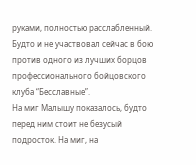руками, полностью расслабленный. Будто и не участвовал сейчас в бою против одного из лучших борцов профессионального бойцовского клуба “Бесславные”.
На миг Малышу показалось, будто перед ним стоит не безусый подросток. На миг, на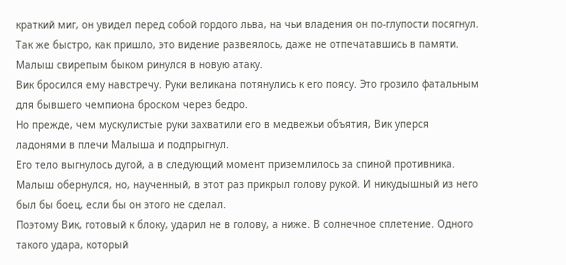краткий миг, он увидел перед собой гордого льва, на чьи владения он по-глупости посягнул.
Так же быстро, как пришло, это видение развеялось, даже не отпечатавшись в памяти.
Малыш свирепым быком ринулся в новую атаку.
Вик бросился ему навстречу. Руки великана потянулись к его поясу. Это грозило фатальным для бывшего чемпиона броском через бедро.
Но прежде, чем мускулистые руки захватили его в медвежьи объятия, Вик уперся ладонями в плечи Малыша и подпрыгнул.
Его тело выгнулось дугой, а в следующий момент приземлилось за спиной противника.
Малыш обернулся, но, наученный, в этот раз прикрыл голову рукой. И никудышный из него был бы боец, если бы он этого не сделал.
Поэтому Вик, готовый к блоку, ударил не в голову, а ниже. В солнечное сплетение. Одного такого удара, который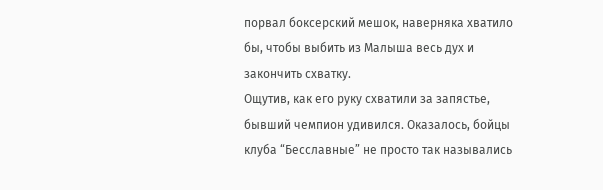порвал боксерский мешок, наверняка хватило бы, чтобы выбить из Малыша весь дух и закончить схватку.
Ощутив, как его руку схватили за запястье, бывший чемпион удивился. Оказалось, бойцы клуба “Бесславные” не просто так назывались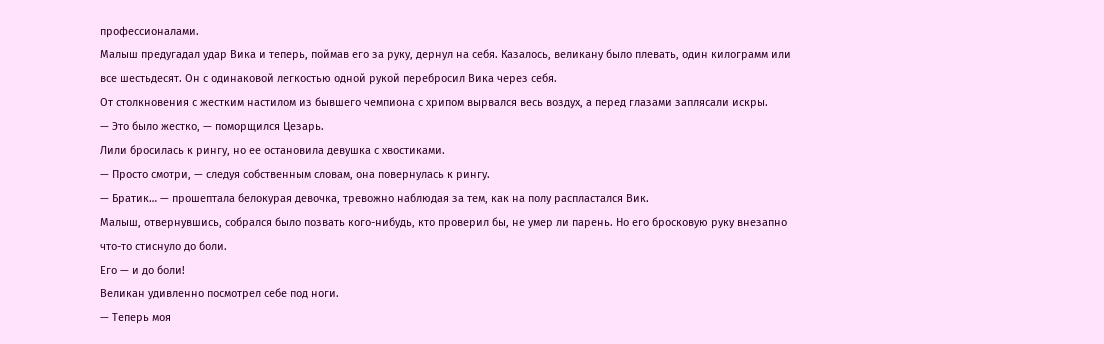профессионалами.
Малыш предугадал удар Вика и теперь, поймав его за руку, дернул на себя. Казалось, великану было плевать, один килограмм или все шестьдесят. Он с одинаковой легкостью одной рукой перебросил Вика через себя.
От столкновения с жестким настилом из бывшего чемпиона с хрипом вырвался весь воздух, а перед глазами заплясали искры.
— Это было жестко, — поморщился Цезарь.
Лили бросилась к рингу, но ее остановила девушка с хвостиками.
— Просто смотри, — следуя собственным словам, она повернулась к рингу.
— Братик… — прошептала белокурая девочка, тревожно наблюдая за тем, как на полу распластался Вик.
Малыш, отвернувшись, собрался было позвать кого-нибудь, кто проверил бы, не умер ли парень. Но его бросковую руку внезапно что-то стиснуло до боли.
Его — и до боли!
Великан удивленно посмотрел себе под ноги.
— Теперь моя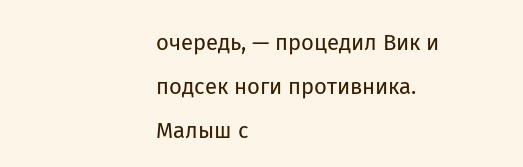очередь, — процедил Вик и подсек ноги противника.
Малыш с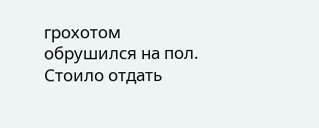грохотом обрушился на пол. Стоило отдать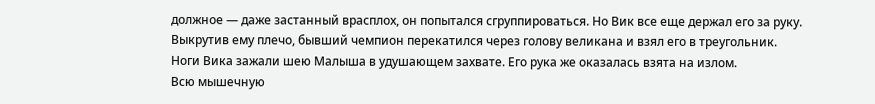должное — даже застанный врасплох, он попытался сгруппироваться. Но Вик все еще держал его за руку.
Выкрутив ему плечо, бывший чемпион перекатился через голову великана и взял его в треугольник.
Ноги Вика зажали шею Малыша в удушающем захвате. Его рука же оказалась взята на излом.
Всю мышечную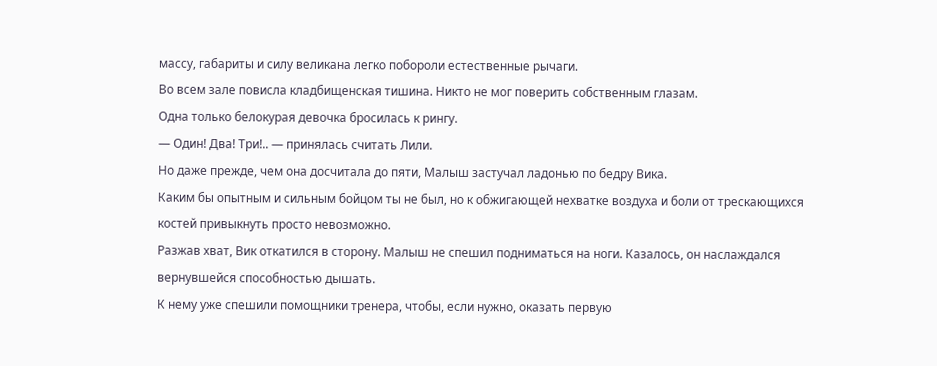массу, габариты и силу великана легко побороли естественные рычаги.
Во всем зале повисла кладбищенская тишина. Никто не мог поверить собственным глазам.
Одна только белокурая девочка бросилась к рингу.
— Один! Два! Три!.. — принялась считать Лили.
Но даже прежде, чем она досчитала до пяти, Малыш застучал ладонью по бедру Вика.
Каким бы опытным и сильным бойцом ты не был, но к обжигающей нехватке воздуха и боли от трескающихся костей привыкнуть просто невозможно.
Разжав хват, Вик откатился в сторону. Малыш не спешил подниматься на ноги. Казалось, он наслаждался вернувшейся способностью дышать.
К нему уже спешили помощники тренера, чтобы, если нужно, оказать первую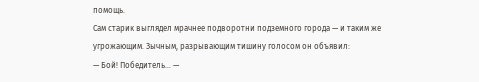помощь.
Сам старик выглядел мрачнее подворотни подземного города — и таким же угрожающим. Зычным, разрывающим тишину голосом он объявил:
— Бой! Победитель… —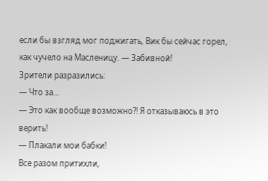если бы взгляд мог поджигать, Вик бы сейчас горел, как чучело на Масленицу. — Забивной!
Зрители разразились:
— Что за…
— Это как вообще возможно?! Я отказываюсь в это верить!
— Плакали мои бабки!
Все разом притихли,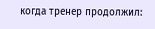когда тренер продолжил: